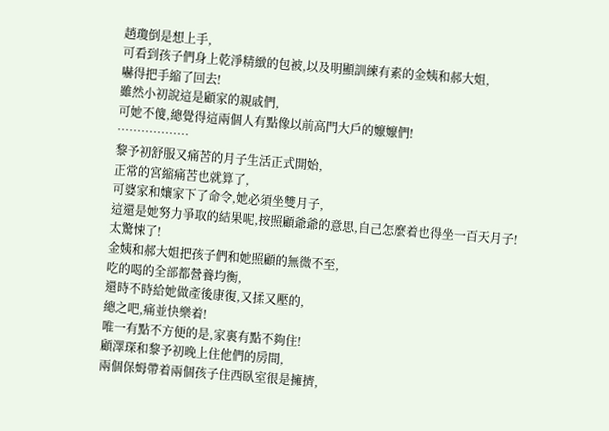趙瓊倒是想上手,
可看到孩子們身上乾淨精緻的包被,以及明顯訓練有素的金姨和郝大姐,
嚇得把手縮了回去!
雖然小初說這是顧家的親戚們,
可她不傻,總覺得這兩個人有點像以前高門大戶的嬤嬤們!
………………
黎予初舒服又痛苦的月子生活正式開始,
正常的宮縮痛苦也就算了,
可婆家和孃家下了命令,她必須坐雙月子,
這還是她努力爭取的結果呢,按照顧爺爺的意思,自己怎麼着也得坐一百天月子!
太驚悚了!
金姨和郝大姐把孩子們和她照顧的無微不至,
吃的喝的全部都營養均衡,
還時不時給她做產後康復,又揉又壓的,
總之吧,痛並快樂着!
唯一有點不方便的是,家裏有點不夠住!
顧澤琛和黎予初晚上住他們的房間,
兩個保姆帶着兩個孩子住西臥室很是擁擠,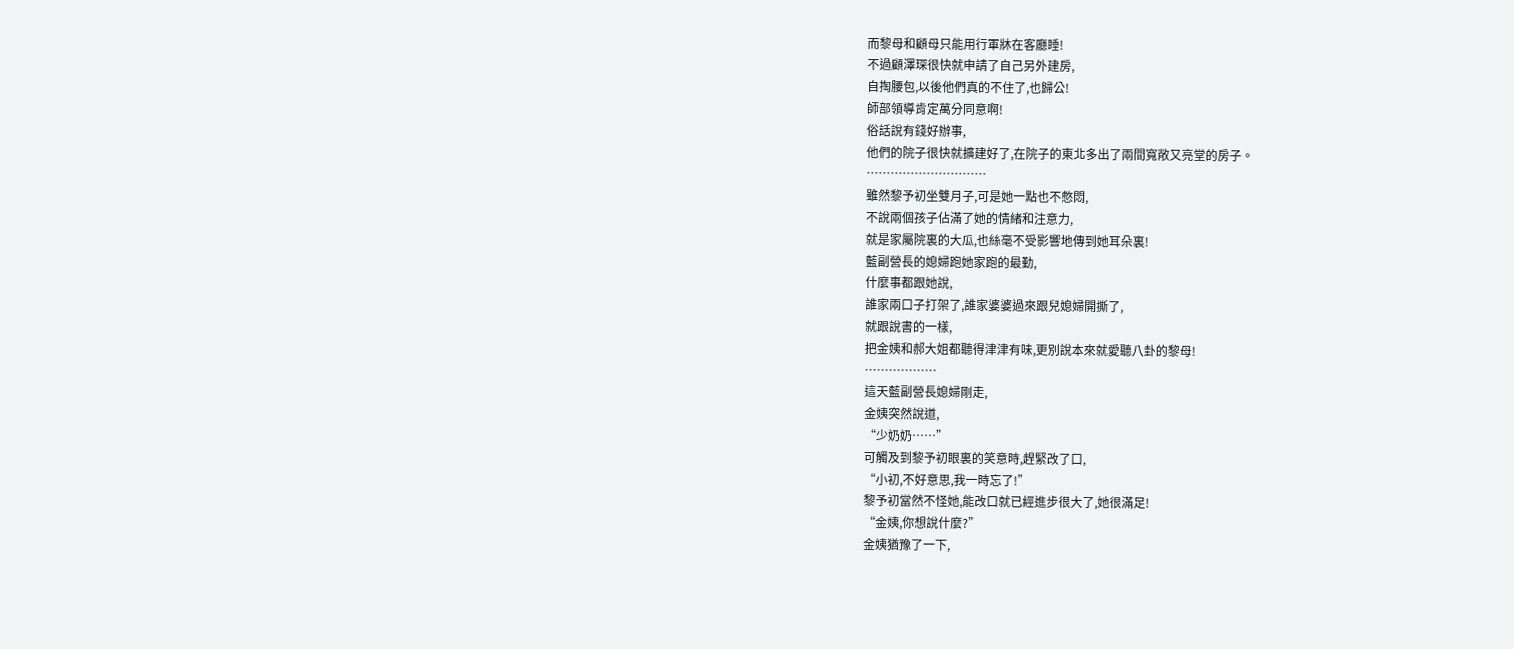而黎母和顧母只能用行軍牀在客廳睡!
不過顧澤琛很快就申請了自己另外建房,
自掏腰包,以後他們真的不住了,也歸公!
師部領導肯定萬分同意啊!
俗話說有錢好辦事,
他們的院子很快就擴建好了,在院子的東北多出了兩間寬敞又亮堂的房子。
…………………………
雖然黎予初坐雙月子,可是她一點也不憋悶,
不說兩個孩子佔滿了她的情緒和注意力,
就是家屬院裏的大瓜,也絲毫不受影響地傳到她耳朵裏!
藍副營長的媳婦跑她家跑的最勤,
什麼事都跟她說,
誰家兩口子打架了,誰家婆婆過來跟兒媳婦開撕了,
就跟說書的一樣,
把金姨和郝大姐都聽得津津有味,更別說本來就愛聽八卦的黎母!
………………
這天藍副營長媳婦剛走,
金姨突然說道,
“少奶奶……”
可觸及到黎予初眼裏的笑意時,趕緊改了口,
“小初,不好意思,我一時忘了!”
黎予初當然不怪她,能改口就已經進步很大了,她很滿足!
“金姨,你想說什麼?”
金姨猶豫了一下,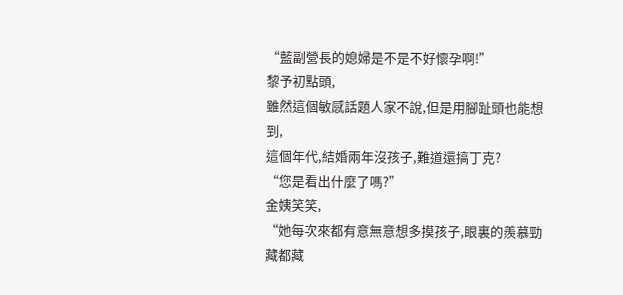“藍副營長的媳婦是不是不好懷孕啊!”
黎予初點頭,
雖然這個敏感話題人家不說,但是用腳趾頭也能想到,
這個年代,結婚兩年沒孩子,難道還搞丁克?
“您是看出什麼了嗎?”
金姨笑笑,
“她每次來都有意無意想多摸孩子,眼裏的羨慕勁藏都藏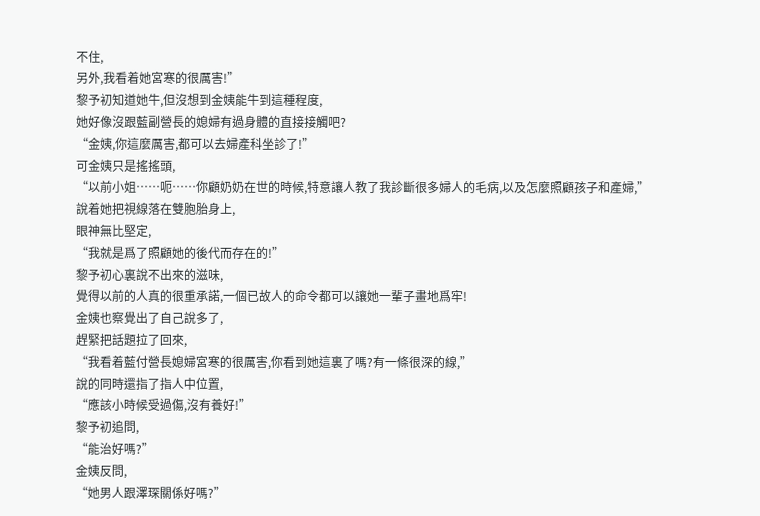不住,
另外,我看着她宮寒的很厲害!”
黎予初知道她牛,但沒想到金姨能牛到這種程度,
她好像沒跟藍副營長的媳婦有過身體的直接接觸吧?
“金姨,你這麼厲害,都可以去婦產科坐診了!”
可金姨只是搖搖頭,
“以前小姐……呃……你顧奶奶在世的時候,特意讓人教了我診斷很多婦人的毛病,以及怎麼照顧孩子和產婦,”
說着她把視線落在雙胞胎身上,
眼神無比堅定,
“我就是爲了照顧她的後代而存在的!”
黎予初心裏說不出來的滋味,
覺得以前的人真的很重承諾,一個已故人的命令都可以讓她一輩子畫地爲牢!
金姨也察覺出了自己說多了,
趕緊把話題拉了回來,
“我看着藍付營長媳婦宮寒的很厲害,你看到她這裏了嗎?有一條很深的線,”
說的同時還指了指人中位置,
“應該小時候受過傷,沒有養好!”
黎予初追問,
“能治好嗎?”
金姨反問,
“她男人跟澤琛關係好嗎?”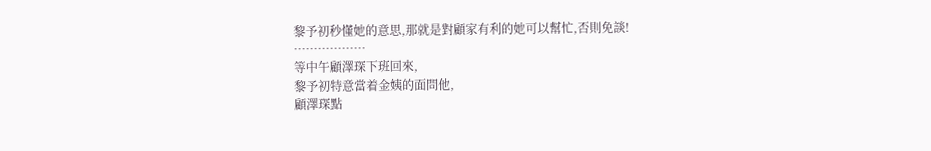黎予初秒懂她的意思,那就是對顧家有利的她可以幫忙,否則免談!
………………
等中午顧澤琛下班回來,
黎予初特意當着金姨的面問他,
顧澤琛點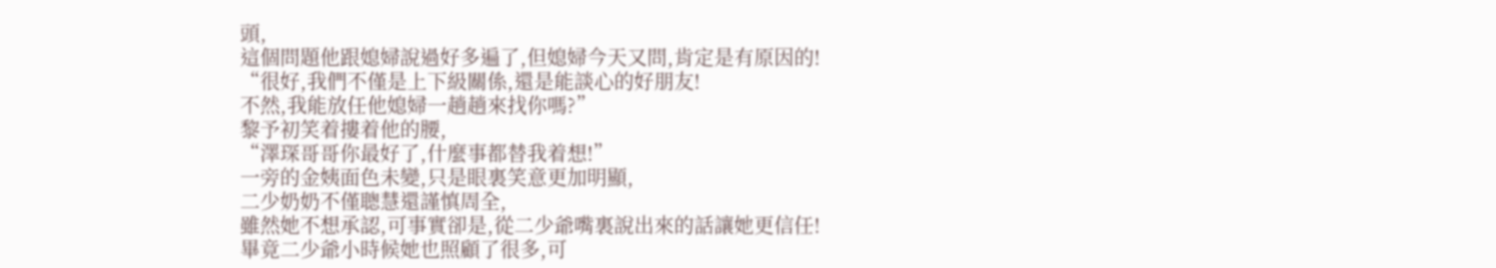頭,
這個問題他跟媳婦說過好多遍了,但媳婦今天又問,肯定是有原因的!
“很好,我們不僅是上下級關係,還是能談心的好朋友!
不然,我能放任他媳婦一趟趟來找你嗎?”
黎予初笑着摟着他的腰,
“澤琛哥哥你最好了,什麼事都替我着想!”
一旁的金姨面色未變,只是眼裏笑意更加明顯,
二少奶奶不僅聰慧還謹慎周全,
雖然她不想承認,可事實卻是,從二少爺嘴裏說出來的話讓她更信任!
畢竟二少爺小時候她也照顧了很多,可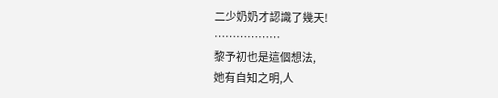二少奶奶才認識了幾天!
………………
黎予初也是這個想法,
她有自知之明,人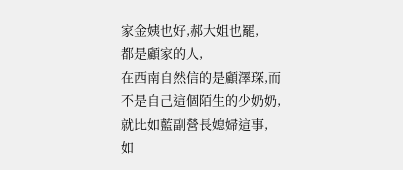家金姨也好,郝大姐也罷,
都是顧家的人,
在西南自然信的是顧澤琛,而不是自己這個陌生的少奶奶,
就比如藍副營長媳婦這事,
如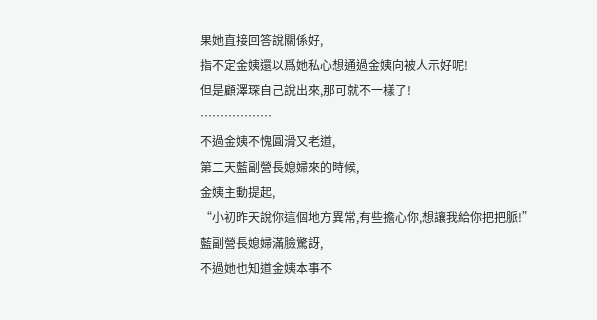果她直接回答說關係好,
指不定金姨還以爲她私心想通過金姨向被人示好呢!
但是顧澤琛自己說出來,那可就不一樣了!
………………
不過金姨不愧圓滑又老道,
第二天藍副營長媳婦來的時候,
金姨主動提起,
“小初昨天說你這個地方異常,有些擔心你,想讓我給你把把脈!”
藍副營長媳婦滿臉驚訝,
不過她也知道金姨本事不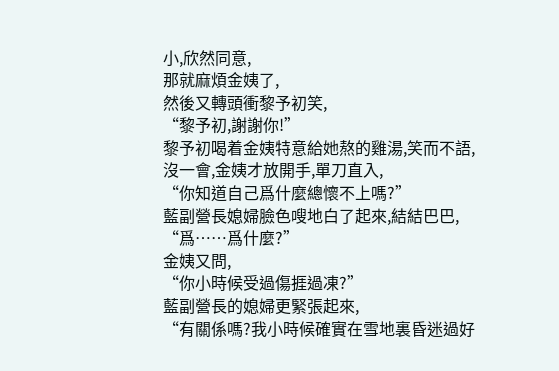小,欣然同意,
那就麻煩金姨了,
然後又轉頭衝黎予初笑,
“黎予初,謝謝你!”
黎予初喝着金姨特意給她熬的雞湯,笑而不語,
沒一會,金姨才放開手,單刀直入,
“你知道自己爲什麼總懷不上嗎?”
藍副營長媳婦臉色嗖地白了起來,結結巴巴,
“爲……爲什麼?”
金姨又問,
“你小時候受過傷捱過凍?”
藍副營長的媳婦更緊張起來,
“有關係嗎?我小時候確實在雪地裏昏迷過好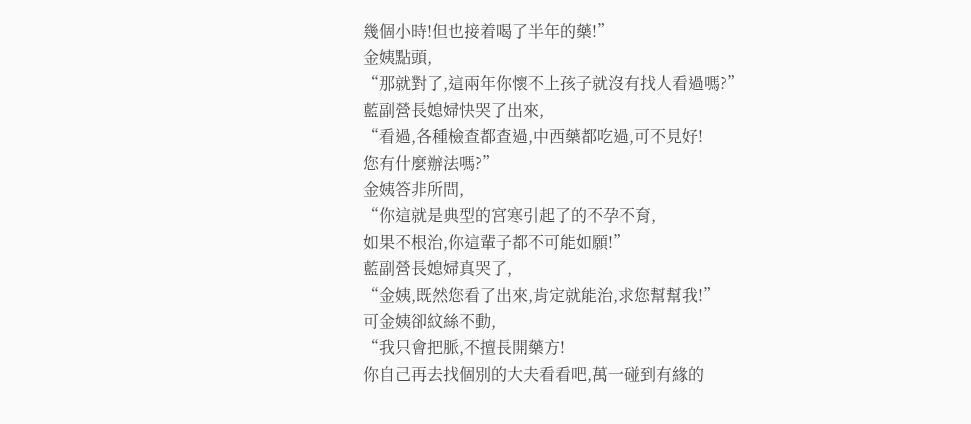幾個小時!但也接着喝了半年的藥!”
金姨點頭,
“那就對了,這兩年你懷不上孩子就沒有找人看過嗎?”
藍副營長媳婦快哭了出來,
“看過,各種檢查都查過,中西藥都吃過,可不見好!
您有什麼辦法嗎?”
金姨答非所問,
“你這就是典型的宮寒引起了的不孕不育,
如果不根治,你這輩子都不可能如願!”
藍副營長媳婦真哭了,
“金姨,既然您看了出來,肯定就能治,求您幫幫我!”
可金姨卻紋絲不動,
“我只會把脈,不擅長開藥方!
你自己再去找個別的大夫看看吧,萬一碰到有緣的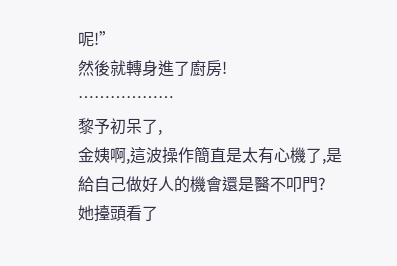呢!”
然後就轉身進了廚房!
………………
黎予初呆了,
金姨啊,這波操作簡直是太有心機了,是給自己做好人的機會還是醫不叩門?
她擡頭看了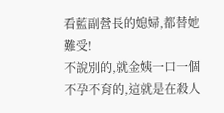看藍副營長的媳婦,都替她難受!
不說別的,就金姨一口一個不孕不育的,這就是在殺人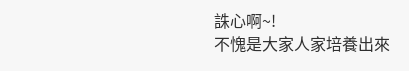誅心啊~!
不愧是大家人家培養出來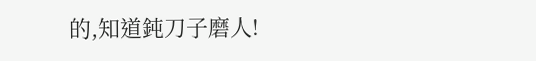的,知道鈍刀子磨人!